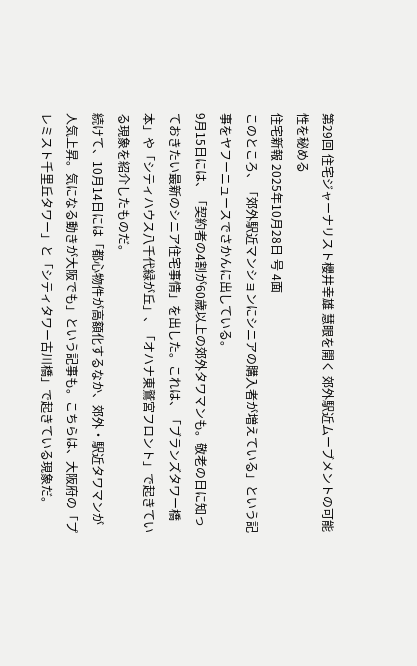第29回 住宅ジャーナリスト櫻井幸雄 慧眼を開く 郊外駅近ムーブメントの可能性を秘める
住宅新報 2025年10月28日 号 4面
このところ、「郊外駅近マンションにシニアの購入者が増えている」という記事をヤフーニュースでさかんに出している。
9月15日には、「契約者の4割が60歳以上の郊外タワマンも。敬老の日に知っておきたい最新のシニア住宅事情」を出した。これは、「ブランズタワー橋本」や「シティハウス八千代緑が丘」、「オハナ東鷲宮フロント」で起きている現象を紹介したものだ。
続けて、10月14日には「都心物件が高額化するなか、郊外・駅近タワマンが人気上昇。気になる動きが大阪でも」という記事も。こちらは、大阪府の「プレミスト千里丘タワー」と「シティタワー古川橋」で起きている現象だ。